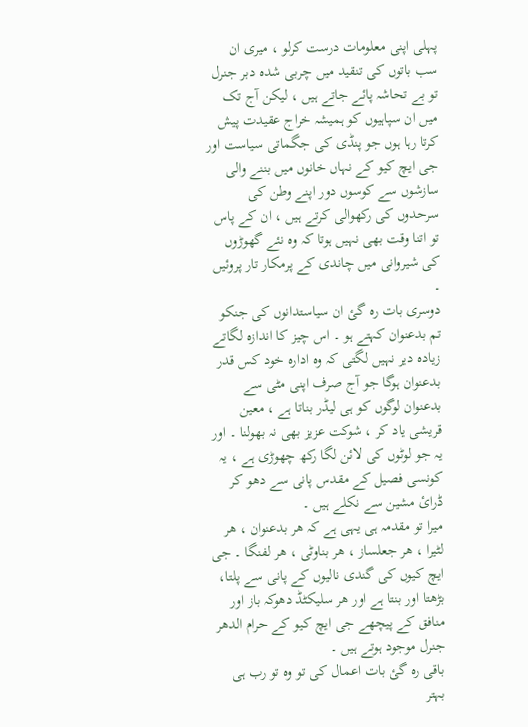پہلی اپنی معلومات درست کرلو ، میری ان سب باتوں کی تنقید میں چربی شدہ دبر جنرل تو بے تحاشہ پائے جاتے ہیں ، لیکن آج تک میں ان سپاہیوں کو ہمیشہ خراج عقیدت پیش کرتا رہا ہوں جو پنڈی کی جگماتی سیاست اور جی ایچ کیو کے نہاں خانوں میں بننے والی سازشوں سے کوسوں دور اپنے وطن کی سرحدوں کی رکھوالی کرتے ہیں ، ان کے پاس تو اتنا وقت بھی نہیں ہوتا کہ وہ نئے گھوڑوں کی شیروانی میں چاندی کے پرمکار تار پروئیں ۔
دوسری بات رہ گئ ان سیاستدانوں کی جنکو تم بدعنوان کہتے ہو ۔ اس چیز کا اندازہ لگاتے زیادہ دیر نہیں لگتی کہ وہ ادارہ خود کس قدر بدعنوان ہوگا جو آج صرف اپنی مٹی سے بدعنوان لوگوں کو ہی لیڈر بناتا ہے ، معین قریشی یاد کر ، شوکت عزیز بھی نہ بھولنا ۔ اور یہ جو لوٹوں کی لائن لگا رکھ چھوڑی ہے ، یہ کونسی فصیل کے مقدس پانی سے دھو کر ڈرائ مشین سے نکلے ہیں ۔
میرا تو مقدمہ ہی یہی ہے کہ ھر بدعنوان ، ھر لٹیرا ، ھر جعلساز ، ھر بناوٹی ، ھر لفنگا ۔ جی ایچ کیوں کی گندی نالیوں کے پانی سے پلتا، بڑھتا اور بنتا ہے اور ھر سلیکٹڈ دھوکہ باز اور منافق کے پیچھے جی ایچ کیو کے حرام الدھر جنرل موجود ہوتے ہیں ۔
باقی رہ گئ بات اعمال کی تو وہ تو رب ہی بہتر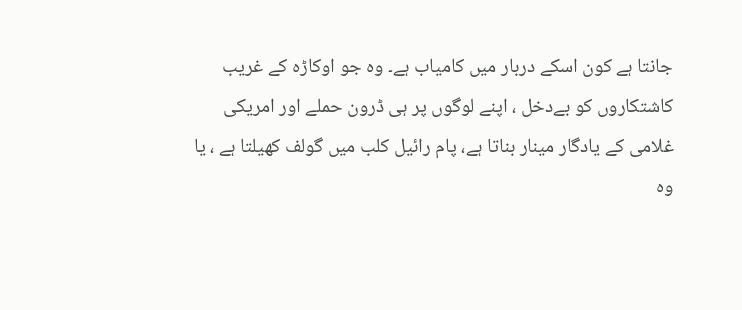جانتا ہے کون اسکے دربار میں کامیاب ہے۔ وہ جو اوکاڑہ کے غریب کاشتکاروں کو بےدخل ، اپنے لوگوں پر ہی ڈرون حملے اور امریکی غلامی کے یادگار مینار بناتا ہے، پام رائیل کلب میں گولف کھیلتا ہے ، یا وہ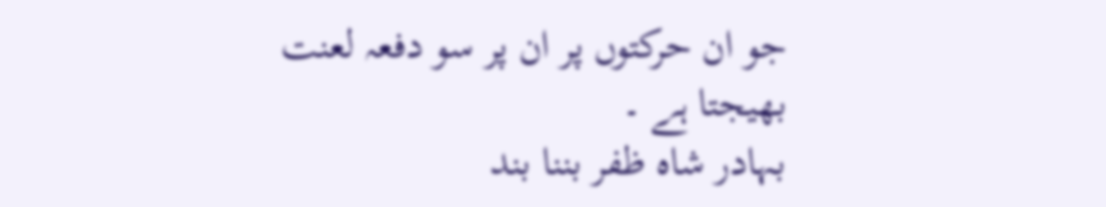جو ان حرکتوں پر ان پر سو دفعہ لعنت بھیجتا ہے ۔
بہادر شاہ ظفر بننا بند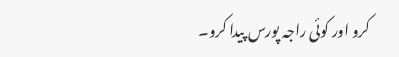کرو اور کوئی راجہ پورس پیدا کرو۔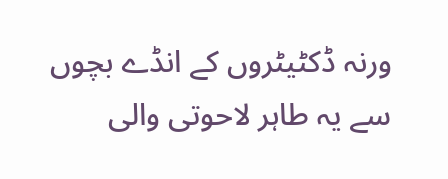ورنہ ڈکٹیٹروں کے انڈے بچوں سے یہ طاہر لاحوتی والی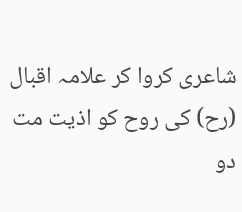شاعری کروا کر علامہ اقبال (رح) کی روح کو اذیت مت دو